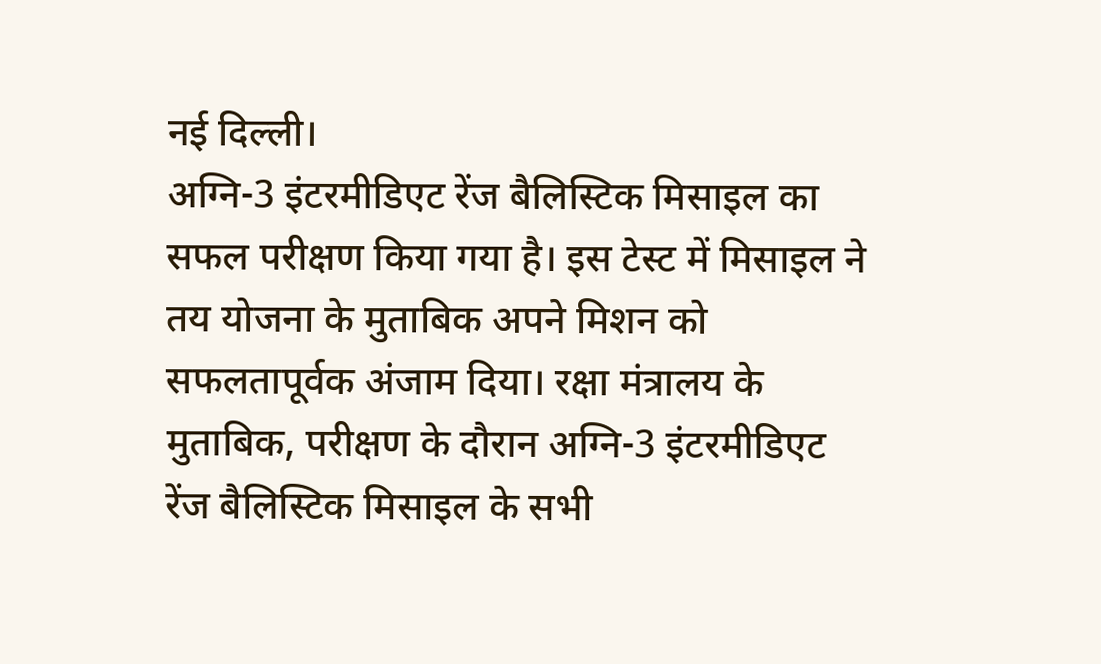नई दिल्ली।
अग्नि-3 इंटरमीडिएट रेंज बैलिस्टिक मिसाइल का सफल परीक्षण किया गया है। इस टेस्ट में मिसाइल ने तय योजना के मुताबिक अपने मिशन को सफलतापूर्वक अंजाम दिया। रक्षा मंत्रालय के मुताबिक, परीक्षण के दौरान अग्नि-3 इंटरमीडिएट रेंज बैलिस्टिक मिसाइल के सभी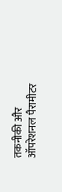तकनीकी और ऑपरेशनल पैरामीटर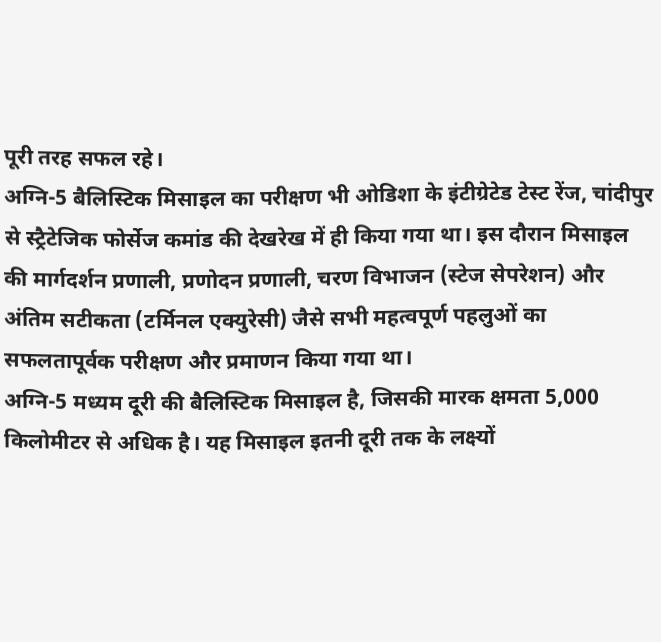पूरी तरह सफल रहे।
अग्नि-5 बैलिस्टिक मिसाइल का परीक्षण भी ओडिशा के इंटीग्रेटेड टेस्ट रेंज, चांदीपुर से स्ट्रैटेजिक फोर्सेज कमांड की देखरेख में ही किया गया था। इस दौरान मिसाइल की मार्गदर्शन प्रणाली, प्रणोदन प्रणाली, चरण विभाजन (स्टेज सेपरेशन) और अंतिम सटीकता (टर्मिनल एक्युरेसी) जैसे सभी महत्वपूर्ण पहलुओं का सफलतापूर्वक परीक्षण और प्रमाणन किया गया था।
अग्नि-5 मध्यम दूरी की बैलिस्टिक मिसाइल है, जिसकी मारक क्षमता 5,000 किलोमीटर से अधिक है। यह मिसाइल इतनी दूरी तक के लक्ष्यों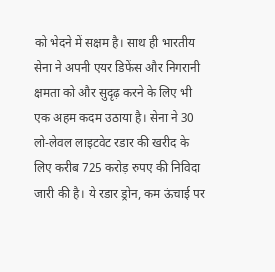को भेदने में सक्षम है। साथ ही भारतीय सेना ने अपनी एयर डिफेंस और निगरानी क्षमता को और सुदृढ़ करने के लिए भी एक अहम कदम उठाया है। सेना ने 30 लो-लेवल लाइटवेट रडार की खरीद के लिए करीब 725 करोड़ रुपए की निविदा जारी की है। ये रडार ड्रोन, कम ऊंचाई पर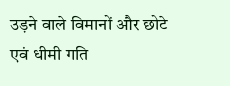उड़ने वाले विमानों और छोटे एवं धीमी गति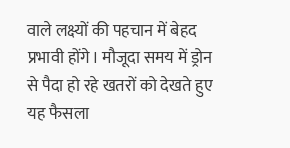वाले लक्ष्यों की पहचान में बेहद प्रभावी होंगे। मौजूदा समय में ड्रोन से पैदा हो रहे खतरों को देखते हुए यह फैसला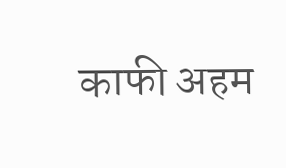काफी अहम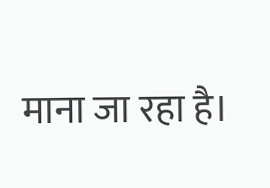माना जा रहा है।